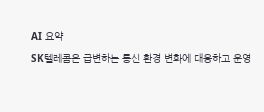AI 요약
SK텔레콤은 급변하는 통신 환경 변화에 대응하고 운영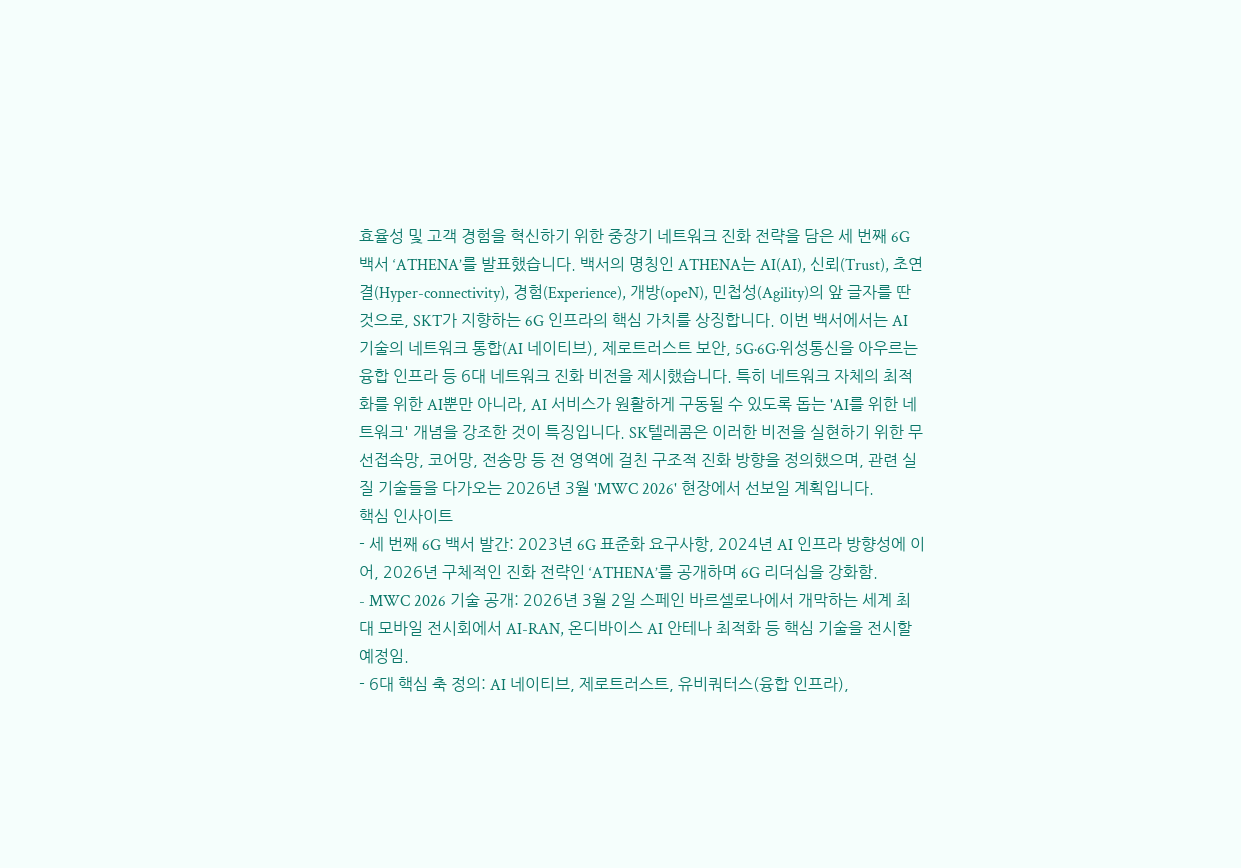효율성 및 고객 경험을 혁신하기 위한 중장기 네트워크 진화 전략을 담은 세 번째 6G 백서 ‘ATHENA’를 발표했습니다. 백서의 명칭인 ATHENA는 AI(AI), 신뢰(Trust), 초연결(Hyper-connectivity), 경험(Experience), 개방(opeN), 민첩성(Agility)의 앞 글자를 딴 것으로, SKT가 지향하는 6G 인프라의 핵심 가치를 상징합니다. 이번 백서에서는 AI 기술의 네트워크 통합(AI 네이티브), 제로트러스트 보안, 5G·6G·위성통신을 아우르는 융합 인프라 등 6대 네트워크 진화 비전을 제시했습니다. 특히 네트워크 자체의 최적화를 위한 AI뿐만 아니라, AI 서비스가 원활하게 구동될 수 있도록 돕는 'AI를 위한 네트워크' 개념을 강조한 것이 특징입니다. SK텔레콤은 이러한 비전을 실현하기 위한 무선접속망, 코어망, 전송망 등 전 영역에 걸친 구조적 진화 방향을 정의했으며, 관련 실질 기술들을 다가오는 2026년 3월 'MWC 2026' 현장에서 선보일 계획입니다.
핵심 인사이트
- 세 번째 6G 백서 발간: 2023년 6G 표준화 요구사항, 2024년 AI 인프라 방향성에 이어, 2026년 구체적인 진화 전략인 ‘ATHENA’를 공개하며 6G 리더십을 강화함.
- MWC 2026 기술 공개: 2026년 3월 2일 스페인 바르셀로나에서 개막하는 세계 최대 모바일 전시회에서 AI-RAN, 온디바이스 AI 안테나 최적화 등 핵심 기술을 전시할 예정임.
- 6대 핵심 축 정의: AI 네이티브, 제로트러스트, 유비쿼터스(융합 인프라),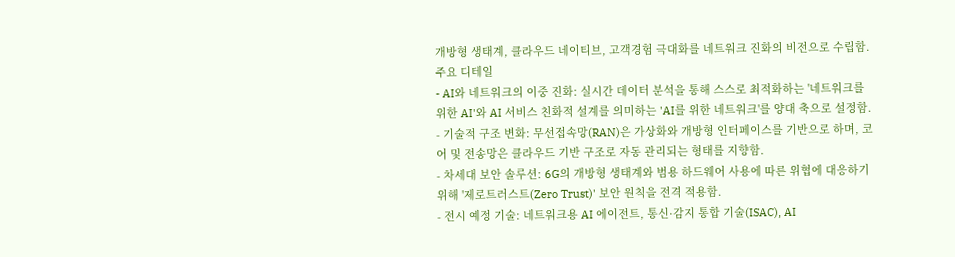개방형 생태계, 클라우드 네이티브, 고객경험 극대화를 네트워크 진화의 비전으로 수립함.
주요 디테일
- AI와 네트워크의 이중 진화: 실시간 데이터 분석을 통해 스스로 최적화하는 '네트워크를 위한 AI'와 AI 서비스 친화적 설계를 의미하는 'AI를 위한 네트워크'를 양대 축으로 설정함.
- 기술적 구조 변화: 무선접속망(RAN)은 가상화와 개방형 인터페이스를 기반으로 하며, 코어 및 전송망은 클라우드 기반 구조로 자동 관리되는 형태를 지향함.
- 차세대 보안 솔루션: 6G의 개방형 생태계와 범용 하드웨어 사용에 따른 위협에 대응하기 위해 '제로트러스트(Zero Trust)' 보안 원칙을 전격 적용함.
- 전시 예정 기술: 네트워크용 AI 에이전트, 통신·감지 통합 기술(ISAC), AI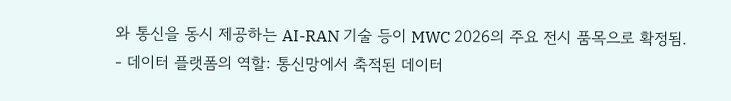와 통신을 동시 제공하는 AI-RAN 기술 등이 MWC 2026의 주요 전시 품목으로 확정됨.
- 데이터 플랫폼의 역할: 통신망에서 축적된 데이터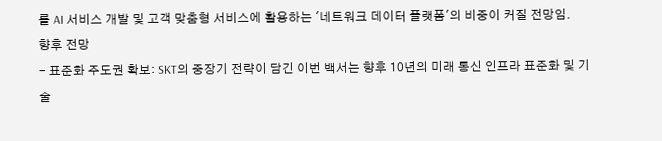를 AI 서비스 개발 및 고객 맞춤형 서비스에 활용하는 '네트워크 데이터 플랫폼'의 비중이 커질 전망임.
향후 전망
- 표준화 주도권 확보: SKT의 중장기 전략이 담긴 이번 백서는 향후 10년의 미래 통신 인프라 표준화 및 기술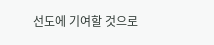선도에 기여할 것으로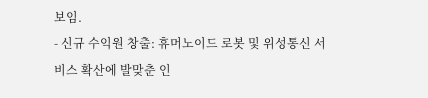보임.
- 신규 수익원 창출: 휴머노이드 로봇 및 위성통신 서비스 확산에 발맞춘 인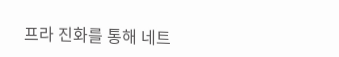프라 진화를 통해 네트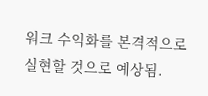워크 수익화를 본격적으로 실현할 것으로 예상됨.